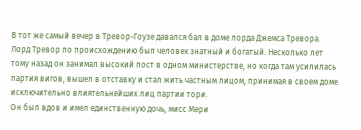В тот же самый вечер в Тревор-Гоузе давался бал в доме лорда Джемса Тревора.
Лорд Тревор по происхождению был человек знатный и богатый. Несколько лет тому назад он занимал высокий пост в одном министерстве, но когда там усилилась партия вигов, вышел в отставку и стал жить частным лицом, принимая в своем доме исключительно влиятельнейших лиц партии тори.
Он был вдов и имел единственную дочь, мисс Мери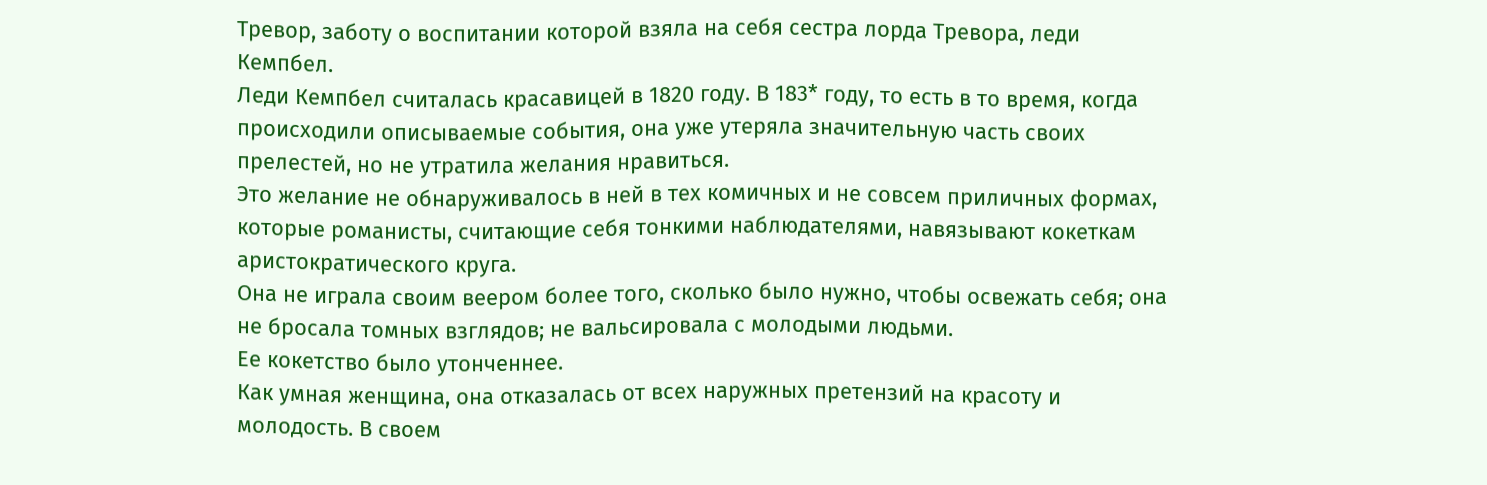Тревор, заботу о воспитании которой взяла на себя сестра лорда Тревора, леди Кемпбел.
Леди Кемпбел считалась красавицей в 1820 году. В 183* году, то есть в то время, когда происходили описываемые события, она уже утеряла значительную часть своих прелестей, но не утратила желания нравиться.
Это желание не обнаруживалось в ней в тех комичных и не совсем приличных формах, которые романисты, считающие себя тонкими наблюдателями, навязывают кокеткам аристократического круга.
Она не играла своим веером более того, сколько было нужно, чтобы освежать себя; она не бросала томных взглядов; не вальсировала с молодыми людьми.
Ее кокетство было утонченнее.
Как умная женщина, она отказалась от всех наружных претензий на красоту и молодость. В своем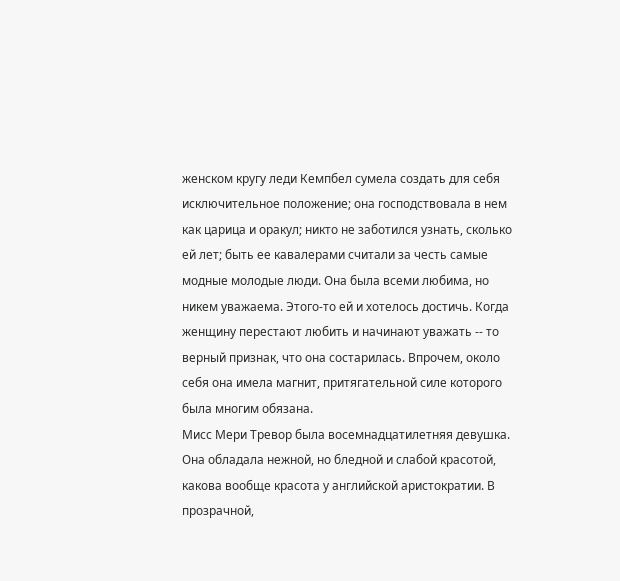женском кругу леди Кемпбел сумела создать для себя исключительное положение; она господствовала в нем как царица и оракул; никто не заботился узнать, сколько ей лет; быть ее кавалерами считали за честь самые модные молодые люди. Она была всеми любима, но никем уважаема. Этого-то ей и хотелось достичь. Когда женщину перестают любить и начинают уважать -- то верный признак, что она состарилась. Впрочем, около себя она имела магнит, притягательной силе которого была многим обязана.
Мисс Мери Тревор была восемнадцатилетняя девушка. Она обладала нежной, но бледной и слабой красотой, какова вообще красота у английской аристократии. В прозрачной,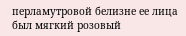перламутровой белизне ее лица был мягкий розовый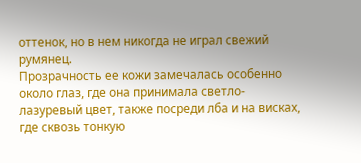оттенок, но в нем никогда не играл свежий румянец.
Прозрачность ее кожи замечалась особенно около глаз, где она принимала светло-лазуревый цвет, также посреди лба и на висках, где сквозь тонкую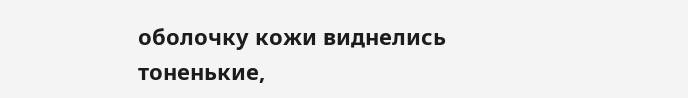оболочку кожи виднелись тоненькие,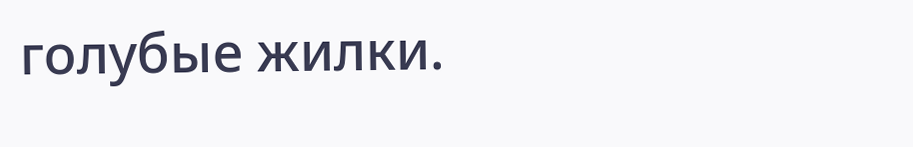голубые жилки.